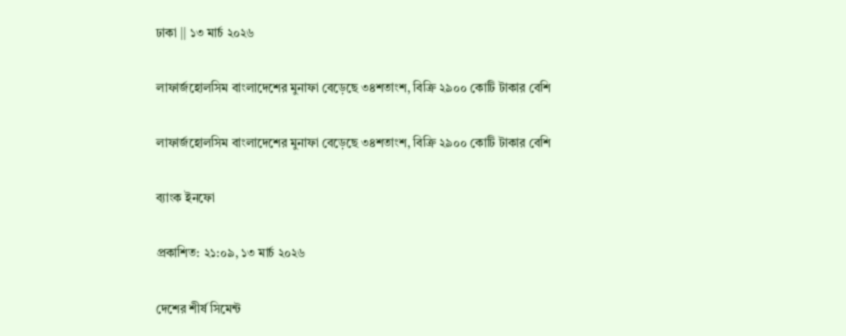ঢাকা || ১৩ মার্চ ২০২৬

লাফার্জহোলসিম বাংলাদেশের মুনাফা বেড়েছে ৩৪শতাংশ, বিক্রি ২৯০০ কোটি টাকার বেশি

লাফার্জহোলসিম বাংলাদেশের মুনাফা বেড়েছে ৩৪শতাংশ, বিক্রি ২৯০০ কোটি টাকার বেশি

ব্যাংক ইনফো

প্রকাশিত: ২১:০৯, ১৩ মার্চ ২০২৬

দেশের শীর্ষ সিমেন্ট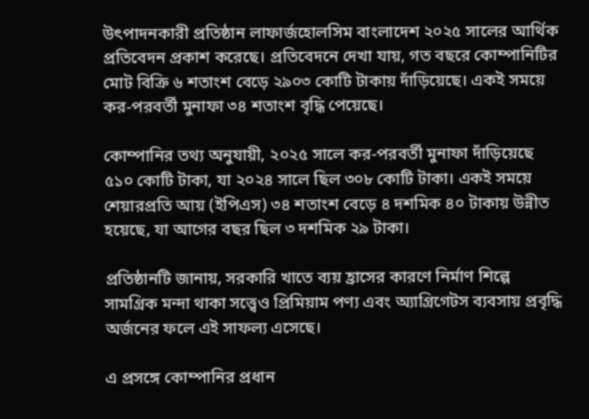উৎপাদনকারী প্রতিষ্ঠান লাফার্জহোলসিম বাংলাদেশ ২০২৫ সালের আর্থিক প্রতিবেদন প্রকাশ করেছে। প্রতিবেদনে দেখা যায়, গত বছরে কোম্পানিটির মোট বিক্রি ৬ শতাংশ বেড়ে ২৯০৩ কোটি টাকায় দাঁড়িয়েছে। একই সময়ে কর-পরবর্তী মুনাফা ৩৪ শতাংশ বৃদ্ধি পেয়েছে।

কোম্পানির তথ্য অনুযায়ী, ২০২৫ সালে কর-পরবর্তী মুনাফা দাঁড়িয়েছে ৫১০ কোটি টাকা, যা ২০২৪ সালে ছিল ৩০৮ কোটি টাকা। একই সময়ে শেয়ারপ্রতি আয় (ইপিএস) ৩৪ শতাংশ বেড়ে ৪ দশমিক ৪০ টাকায় উন্নীত হয়েছে, যা আগের বছর ছিল ৩ দশমিক ২৯ টাকা।

প্রতিষ্ঠানটি জানায়, সরকারি খাতে ব্যয় হ্রাসের কারণে নির্মাণ শিল্পে সামগ্রিক মন্দা থাকা সত্ত্বেও প্রিমিয়াম পণ্য এবং অ্যাগ্রিগেটস ব্যবসায় প্রবৃদ্ধি অর্জনের ফলে এই সাফল্য এসেছে।

এ প্রসঙ্গে কোম্পানির প্রধান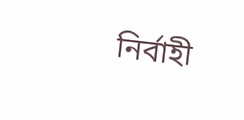নির্বাহী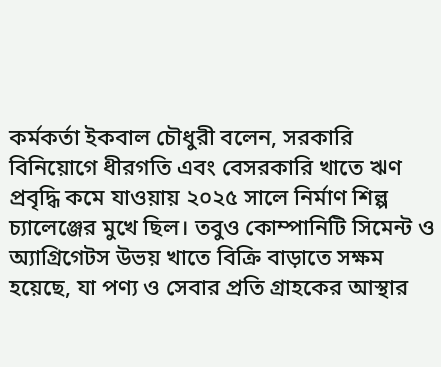কর্মকর্তা ইকবাল চৌধুরী বলেন, সরকারি বিনিয়োগে ধীরগতি এবং বেসরকারি খাতে ঋণ প্রবৃদ্ধি কমে যাওয়ায় ২০২৫ সালে নির্মাণ শিল্প চ্যালেঞ্জের মুখে ছিল। তবুও কোম্পানিটি সিমেন্ট ও অ্যাগ্রিগেটস উভয় খাতে বিক্রি বাড়াতে সক্ষম হয়েছে, যা পণ্য ও সেবার প্রতি গ্রাহকের আস্থার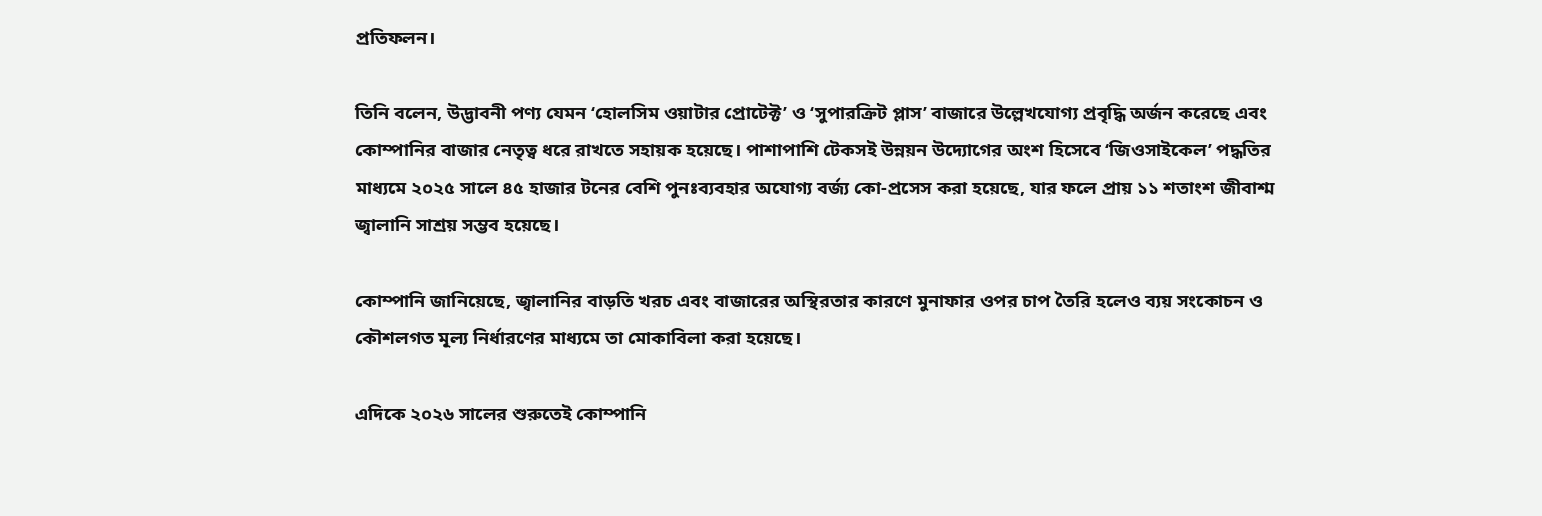প্রতিফলন।

তিনি বলেন, উদ্ভাবনী পণ্য যেমন ‘হোলসিম ওয়াটার প্রোটেক্ট’ ও ‘সুপারক্রিট প্লাস’ বাজারে উল্লেখযোগ্য প্রবৃদ্ধি অর্জন করেছে এবং কোম্পানির বাজার নেতৃত্ব ধরে রাখতে সহায়ক হয়েছে। পাশাপাশি টেকসই উন্নয়ন উদ্যোগের অংশ হিসেবে ‘জিওসাইকেল’ পদ্ধতির মাধ্যমে ২০২৫ সালে ৪৫ হাজার টনের বেশি পুনঃব্যবহার অযোগ্য বর্জ্য কো-প্রসেস করা হয়েছে, যার ফলে প্রায় ১১ শতাংশ জীবাশ্ম জ্বালানি সাশ্রয় সম্ভব হয়েছে।

কোম্পানি জানিয়েছে, জ্বালানির বাড়তি খরচ এবং বাজারের অস্থিরতার কারণে মুনাফার ওপর চাপ তৈরি হলেও ব্যয় সংকোচন ও কৌশলগত মূল্য নির্ধারণের মাধ্যমে তা মোকাবিলা করা হয়েছে।

এদিকে ২০২৬ সালের শুরুতেই কোম্পানি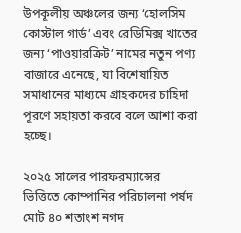উপকূলীয় অঞ্চলের জন্য ‘হোলসিম কোস্টাল গার্ড’ এবং রেডিমিক্স খাতের জন্য ‘পাওয়ারক্রিট’ নামের নতুন পণ্য বাজারে এনেছে, যা বিশেষায়িত সমাধানের মাধ্যমে গ্রাহকদের চাহিদা পূরণে সহায়তা করবে বলে আশা করা হচ্ছে।

২০২৫ সালের পারফরম্যান্সের ভিত্তিতে কোম্পানির পরিচালনা পর্ষদ মোট ৪০ শতাংশ নগদ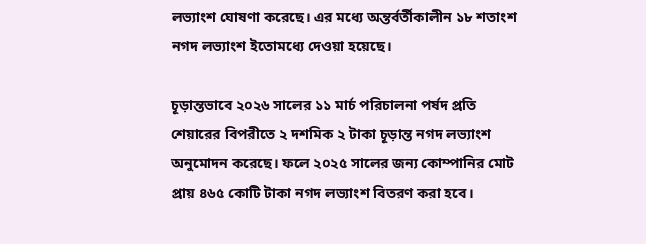লভ্যাংশ ঘোষণা করেছে। এর মধ্যে অন্তর্বর্তীকালীন ১৮ শতাংশ নগদ লভ্যাংশ ইতোমধ্যে দেওয়া হয়েছে।

চূড়ান্তভাবে ২০২৬ সালের ১১ মার্চ পরিচালনা পর্ষদ প্রতি শেয়ারের বিপরীতে ২ দশমিক ২ টাকা চূড়ান্ত নগদ লভ্যাংশ অনুমোদন করেছে। ফলে ২০২৫ সালের জন্য কোম্পানির মোট প্রায় ৪৬৫ কোটি টাকা নগদ লভ্যাংশ বিতরণ করা হবে।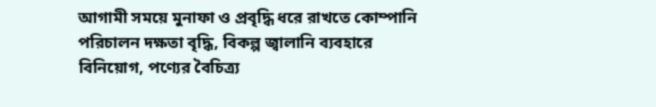আগামী সময়ে মুনাফা ও প্রবৃদ্ধি ধরে রাখতে কোম্পানি পরিচালন দক্ষতা বৃদ্ধি, বিকল্প জ্বালানি ব্যবহারে বিনিয়োগ, পণ্যের বৈচিত্র্য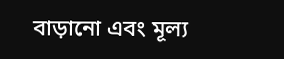বাড়ানো এবং মূল্য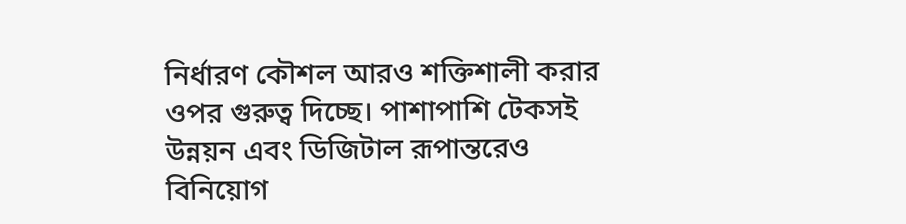নির্ধারণ কৌশল আরও শক্তিশালী করার ওপর গুরুত্ব দিচ্ছে। পাশাপাশি টেকসই উন্নয়ন এবং ডিজিটাল রূপান্তরেও বিনিয়োগ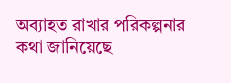অব্যাহত রাখার পরিকল্পনার কথা জানিয়েছে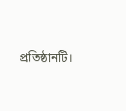প্রতিষ্ঠানটি।